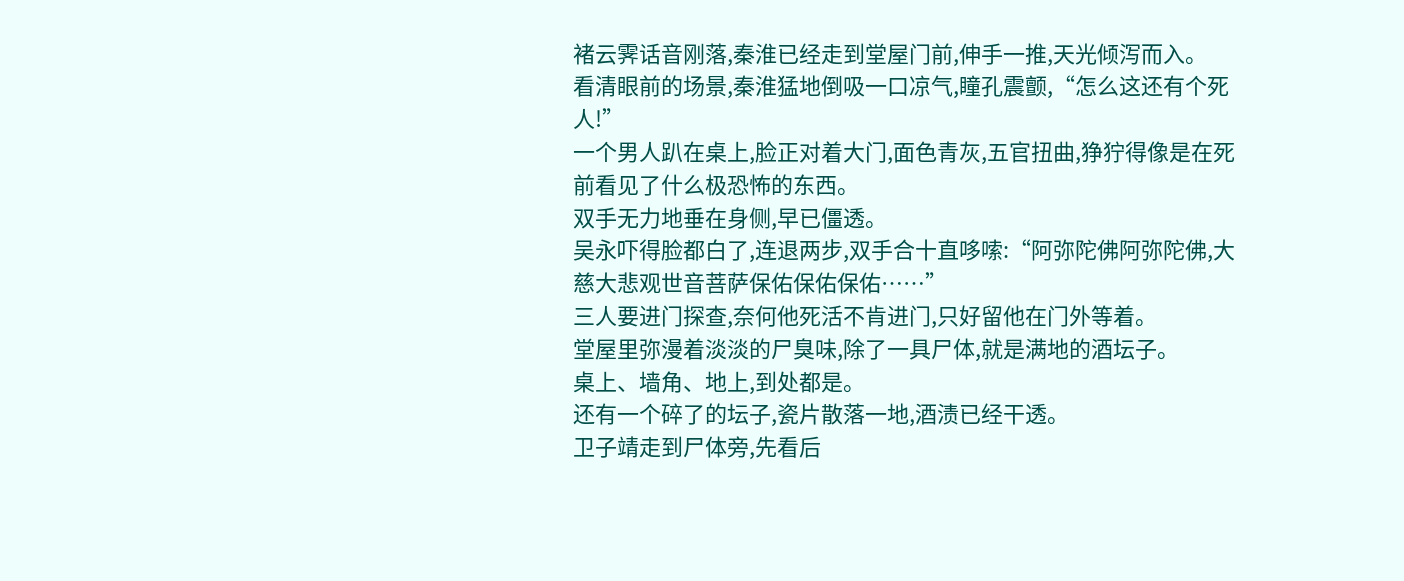褚云霁话音刚落,秦淮已经走到堂屋门前,伸手一推,天光倾泻而入。
看清眼前的场景,秦淮猛地倒吸一口凉气,瞳孔震颤,“怎么这还有个死人!”
一个男人趴在桌上,脸正对着大门,面色青灰,五官扭曲,狰狞得像是在死前看见了什么极恐怖的东西。
双手无力地垂在身侧,早已僵透。
吴永吓得脸都白了,连退两步,双手合十直哆嗦:“阿弥陀佛阿弥陀佛,大慈大悲观世音菩萨保佑保佑保佑……”
三人要进门探查,奈何他死活不肯进门,只好留他在门外等着。
堂屋里弥漫着淡淡的尸臭味,除了一具尸体,就是满地的酒坛子。
桌上、墙角、地上,到处都是。
还有一个碎了的坛子,瓷片散落一地,酒渍已经干透。
卫子靖走到尸体旁,先看后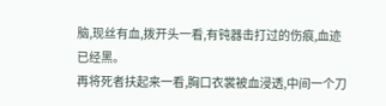脑,现丝有血,拨开头一看,有钝器击打过的伤痕,血迹已经黑。
再将死者扶起来一看,胸口衣裳被血浸透,中间一个刀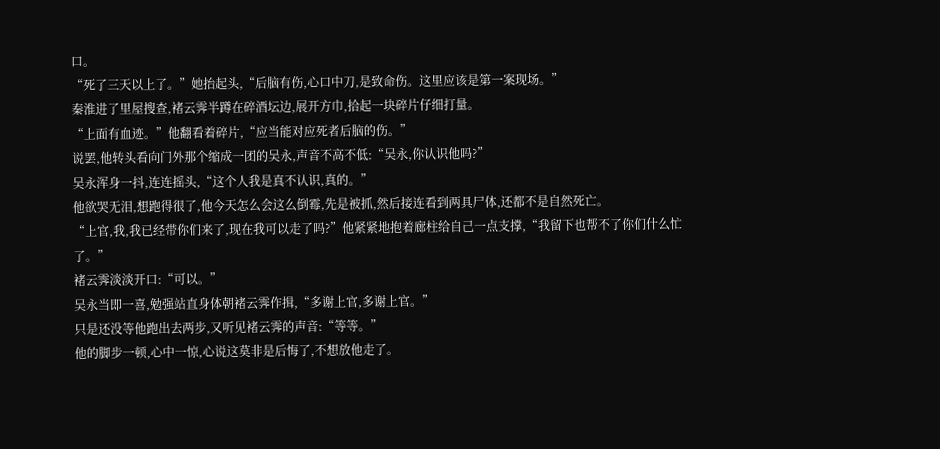口。
“死了三天以上了。”她抬起头,“后脑有伤,心口中刀,是致命伤。这里应该是第一案现场。”
秦淮进了里屋搜查,褚云霁半蹲在碎酒坛边,展开方巾,拾起一块碎片仔细打量。
“上面有血迹。”他翻看着碎片,“应当能对应死者后脑的伤。”
说罢,他转头看向门外那个缩成一团的吴永,声音不高不低:“吴永,你认识他吗?”
吴永浑身一抖,连连摇头,“这个人我是真不认识,真的。”
他欲哭无泪,想跑得很了,他今天怎么会这么倒霉,先是被抓,然后接连看到两具尸体,还都不是自然死亡。
“上官,我,我已经带你们来了,现在我可以走了吗?”他紧紧地抱着廊柱给自己一点支撑,“我留下也帮不了你们什么忙了。”
褚云霁淡淡开口:“可以。”
吴永当即一喜,勉强站直身体朝褚云霁作揖,“多谢上官,多谢上官。”
只是还没等他跑出去两步,又听见褚云霁的声音:“等等。”
他的脚步一顿,心中一惊,心说这莫非是后悔了,不想放他走了。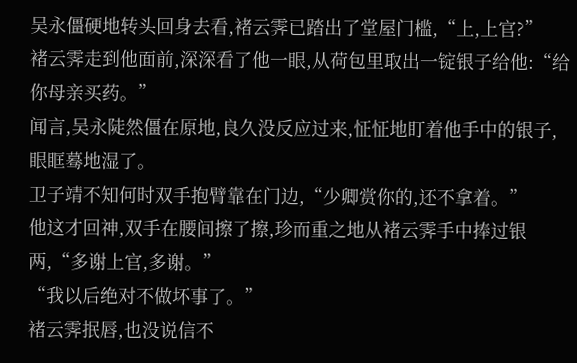吴永僵硬地转头回身去看,褚云霁已踏出了堂屋门槛,“上,上官?”
褚云霁走到他面前,深深看了他一眼,从荷包里取出一锭银子给他:“给你母亲买药。”
闻言,吴永陡然僵在原地,良久没反应过来,怔怔地盯着他手中的银子,眼眶蓦地湿了。
卫子靖不知何时双手抱臂靠在门边,“少卿赏你的,还不拿着。”
他这才回神,双手在腰间擦了擦,珍而重之地从褚云霁手中捧过银两,“多谢上官,多谢。”
“我以后绝对不做坏事了。”
褚云霁抿唇,也没说信不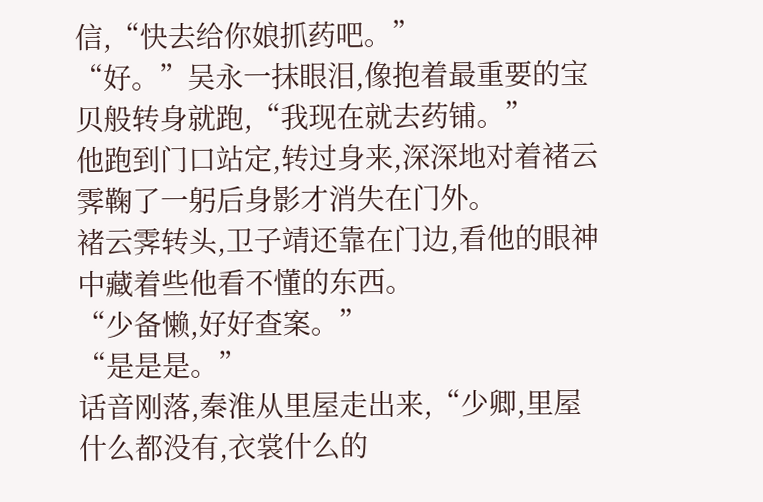信,“快去给你娘抓药吧。”
“好。”吴永一抹眼泪,像抱着最重要的宝贝般转身就跑,“我现在就去药铺。”
他跑到门口站定,转过身来,深深地对着褚云霁鞠了一躬后身影才消失在门外。
褚云霁转头,卫子靖还靠在门边,看他的眼神中藏着些他看不懂的东西。
“少备懒,好好查案。”
“是是是。”
话音刚落,秦淮从里屋走出来,“少卿,里屋什么都没有,衣裳什么的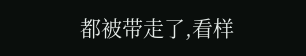都被带走了,看样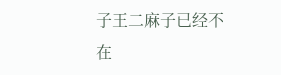子王二麻子已经不在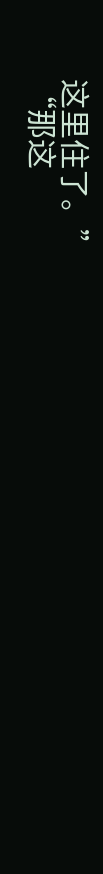这里住了。”
“那这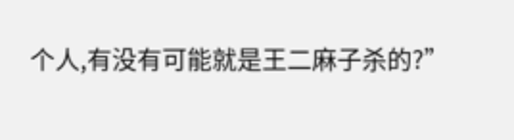个人,有没有可能就是王二麻子杀的?”